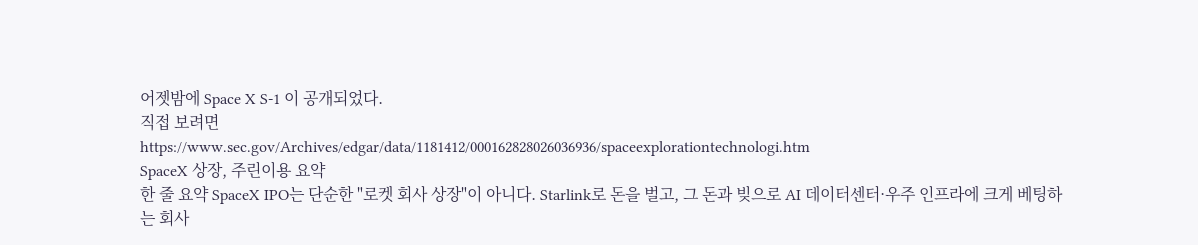어젯밤에 Space X S-1 이 공개되었다.
직접 보려면
https://www.sec.gov/Archives/edgar/data/1181412/000162828026036936/spaceexplorationtechnologi.htm
SpaceX 상장, 주린이용 요약
한 줄 요약 SpaceX IPO는 단순한 "로켓 회사 상장"이 아니다. Starlink로 돈을 벌고, 그 돈과 빚으로 AI 데이터센터·우주 인프라에 크게 베팅하는 회사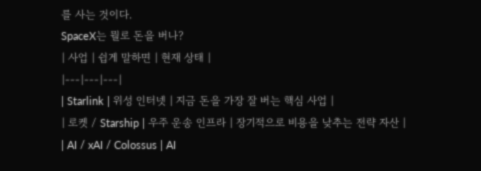를 사는 것이다.
SpaceX는 뭘로 돈을 버나?
| 사업 | 쉽게 말하면 | 현재 상태 |
|---|---|---|
| Starlink | 위성 인터넷 | 지금 돈을 가장 잘 버는 핵심 사업 |
| 로켓 / Starship | 우주 운송 인프라 | 장기적으로 비용을 낮추는 전략 자산 |
| AI / xAI / Colossus | AI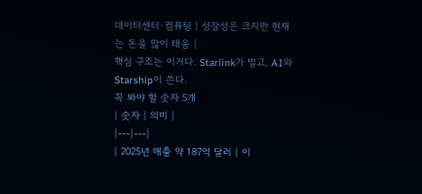데이터센터·컴퓨팅 | 성장성은 크지만 현재는 돈을 많이 태움 |
핵심 구조는 이거다. Starlink가 벌고, AI와 Starship이 쓴다.
꼭 봐야 할 숫자 5개
| 숫자 | 의미 |
|---|---|
| 2025년 매출 약 187억 달러 | 이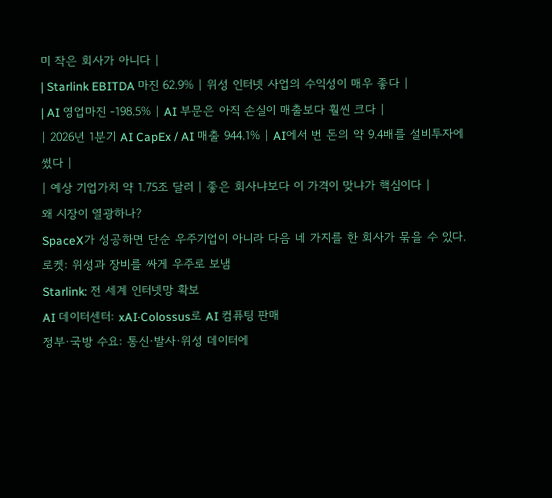미 작은 회사가 아니다 |
| Starlink EBITDA 마진 62.9% | 위성 인터넷 사업의 수익성이 매우 좋다 |
| AI 영업마진 -198.5% | AI 부문은 아직 손실이 매출보다 훨씬 크다 |
| 2026년 1분기 AI CapEx / AI 매출 944.1% | AI에서 번 돈의 약 9.4배를 설비투자에 썼다 |
| 예상 기업가치 약 1.75조 달러 | 좋은 회사냐보다 이 가격이 맞냐가 핵심이다 |
왜 시장이 열광하나?
SpaceX가 성공하면 단순 우주기업이 아니라 다음 네 가지를 한 회사가 묶을 수 있다.
로켓: 위성과 장비를 싸게 우주로 보냄
Starlink: 전 세계 인터넷망 확보
AI 데이터센터: xAI·Colossus로 AI 컴퓨팅 판매
정부·국방 수요: 통신·발사·위성 데이터에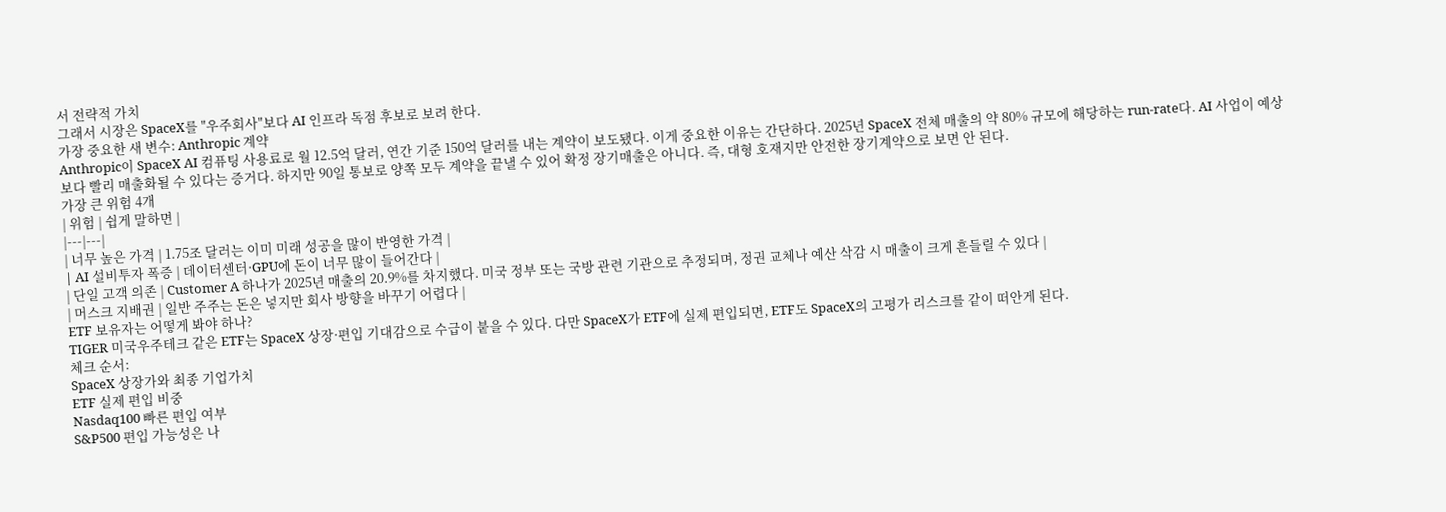서 전략적 가치
그래서 시장은 SpaceX를 "우주회사"보다 AI 인프라 독점 후보로 보려 한다.
가장 중요한 새 변수: Anthropic 계약
Anthropic이 SpaceX AI 컴퓨팅 사용료로 월 12.5억 달러, 연간 기준 150억 달러를 내는 계약이 보도됐다. 이게 중요한 이유는 간단하다. 2025년 SpaceX 전체 매출의 약 80% 규모에 해당하는 run-rate다. AI 사업이 예상보다 빨리 매출화될 수 있다는 증거다. 하지만 90일 통보로 양쪽 모두 계약을 끝낼 수 있어 확정 장기매출은 아니다. 즉, 대형 호재지만 안전한 장기계약으로 보면 안 된다.
가장 큰 위험 4개
| 위험 | 쉽게 말하면 |
|---|---|
| 너무 높은 가격 | 1.75조 달러는 이미 미래 성공을 많이 반영한 가격 |
| AI 설비투자 폭증 | 데이터센터·GPU에 돈이 너무 많이 들어간다 |
| 단일 고객 의존 | Customer A 하나가 2025년 매출의 20.9%를 차지했다. 미국 정부 또는 국방 관련 기관으로 추정되며, 정권 교체나 예산 삭감 시 매출이 크게 흔들릴 수 있다 |
| 머스크 지배권 | 일반 주주는 돈은 넣지만 회사 방향을 바꾸기 어렵다 |
ETF 보유자는 어떻게 봐야 하나?
TIGER 미국우주테크 같은 ETF는 SpaceX 상장·편입 기대감으로 수급이 붙을 수 있다. 다만 SpaceX가 ETF에 실제 편입되면, ETF도 SpaceX의 고평가 리스크를 같이 떠안게 된다.
체크 순서:
SpaceX 상장가와 최종 기업가치
ETF 실제 편입 비중
Nasdaq100 빠른 편입 여부
S&P500 편입 가능성은 나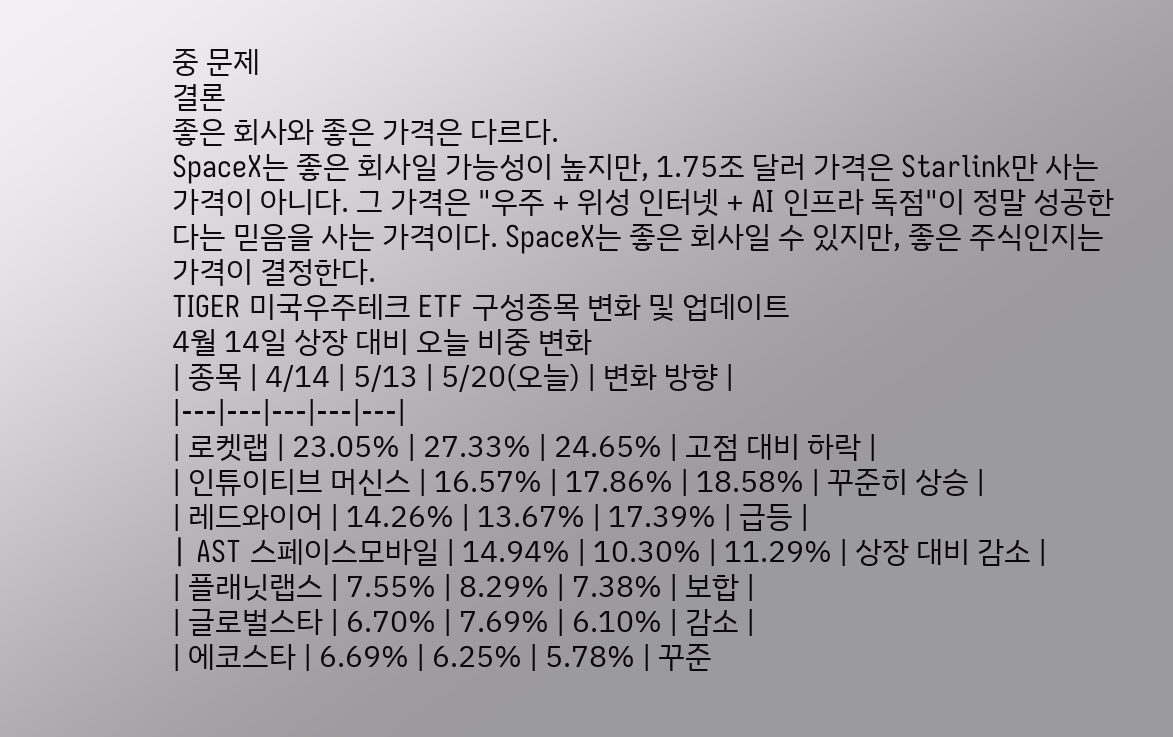중 문제
결론
좋은 회사와 좋은 가격은 다르다.
SpaceX는 좋은 회사일 가능성이 높지만, 1.75조 달러 가격은 Starlink만 사는 가격이 아니다. 그 가격은 "우주 + 위성 인터넷 + AI 인프라 독점"이 정말 성공한다는 믿음을 사는 가격이다. SpaceX는 좋은 회사일 수 있지만, 좋은 주식인지는 가격이 결정한다.
TIGER 미국우주테크 ETF 구성종목 변화 및 업데이트
4월 14일 상장 대비 오늘 비중 변화
| 종목 | 4/14 | 5/13 | 5/20(오늘) | 변화 방향 |
|---|---|---|---|---|
| 로켓랩 | 23.05% | 27.33% | 24.65% | 고점 대비 하락 |
| 인튜이티브 머신스 | 16.57% | 17.86% | 18.58% | 꾸준히 상승 |
| 레드와이어 | 14.26% | 13.67% | 17.39% | 급등 |
| AST 스페이스모바일 | 14.94% | 10.30% | 11.29% | 상장 대비 감소 |
| 플래닛랩스 | 7.55% | 8.29% | 7.38% | 보합 |
| 글로벌스타 | 6.70% | 7.69% | 6.10% | 감소 |
| 에코스타 | 6.69% | 6.25% | 5.78% | 꾸준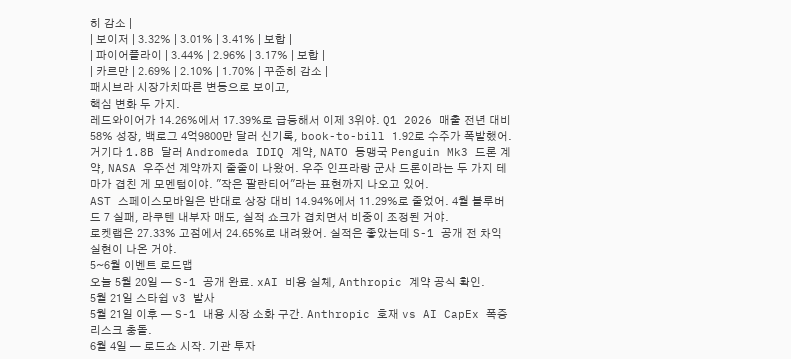히 감소 |
| 보이저 | 3.32% | 3.01% | 3.41% | 보합 |
| 파이어플라이 | 3.44% | 2.96% | 3.17% | 보합 |
| 카르만 | 2.69% | 2.10% | 1.70% | 꾸준히 감소 |
패시브라 시장가치따른 변동으로 보이고,
핵심 변화 두 가지.
레드와이어가 14.26%에서 17.39%로 급등해서 이제 3위야. Q1 2026 매출 전년 대비 58% 성장, 백로그 4억9800만 달러 신기록, book-to-bill 1.92로 수주가 폭발했어. 거기다 1.8B 달러 Andromeda IDIQ 계약, NATO 동맹국 Penguin Mk3 드론 계약, NASA 우주선 계약까지 줄줄이 나왔어. 우주 인프라랑 군사 드론이라는 두 가지 테마가 겹친 게 모멘텀이야. "작은 팔란티어"라는 표현까지 나오고 있어.
AST 스페이스모바일은 반대로 상장 대비 14.94%에서 11.29%로 줄었어. 4월 블루버드 7 실패, 라쿠텐 내부자 매도, 실적 쇼크가 겹치면서 비중이 조정된 거야.
로켓랩은 27.33% 고점에서 24.65%로 내려왔어. 실적은 좋았는데 S-1 공개 전 차익 실현이 나온 거야.
5~6월 이벤트 로드맵
오늘 5월 20일 — S-1 공개 완료. xAI 비용 실체, Anthropic 계약 공식 확인.
5월 21일 스타쉽 v3 발사
5월 21일 이후 — S-1 내용 시장 소화 구간. Anthropic 호재 vs AI CapEx 폭증 리스크 충돌.
6월 4일 — 로드쇼 시작. 기관 투자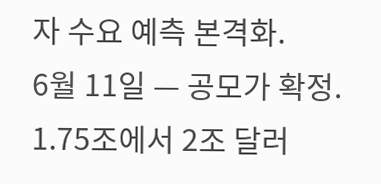자 수요 예측 본격화.
6월 11일 — 공모가 확정. 1.75조에서 2조 달러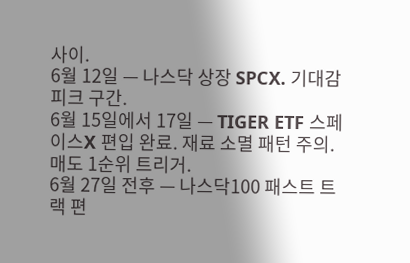사이.
6월 12일 — 나스닥 상장 SPCX. 기대감 피크 구간.
6월 15일에서 17일 — TIGER ETF 스페이스X 편입 완료. 재료 소멸 패턴 주의. 매도 1순위 트리거.
6월 27일 전후 — 나스닥100 패스트 트랙 편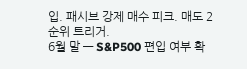입. 패시브 강제 매수 피크. 매도 2순위 트리거.
6월 말 — S&P500 편입 여부 확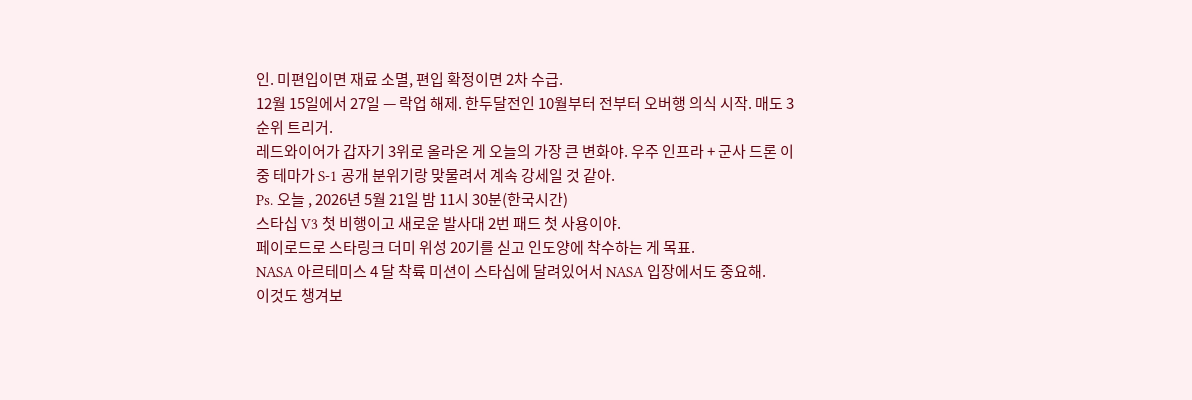인. 미편입이면 재료 소멸, 편입 확정이면 2차 수급.
12월 15일에서 27일 — 락업 해제. 한두달전인 10월부터 전부터 오버행 의식 시작. 매도 3순위 트리거.
레드와이어가 갑자기 3위로 올라온 게 오늘의 가장 큰 변화야. 우주 인프라 + 군사 드론 이중 테마가 S-1 공개 분위기랑 맞물려서 계속 강세일 것 같아.
Ps. 오늘 , 2026년 5월 21일 밤 11시 30분(한국시간)
스타십 V3 첫 비행이고 새로운 발사대 2번 패드 첫 사용이야.
페이로드로 스타링크 더미 위성 20기를 싣고 인도양에 착수하는 게 목표.
NASA 아르테미스 4 달 착륙 미션이 스타십에 달려있어서 NASA 입장에서도 중요해.
이것도 챙겨보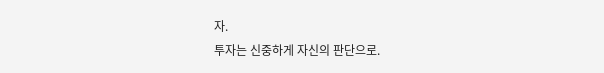자.
투자는 신중하게 자신의 판단으로.